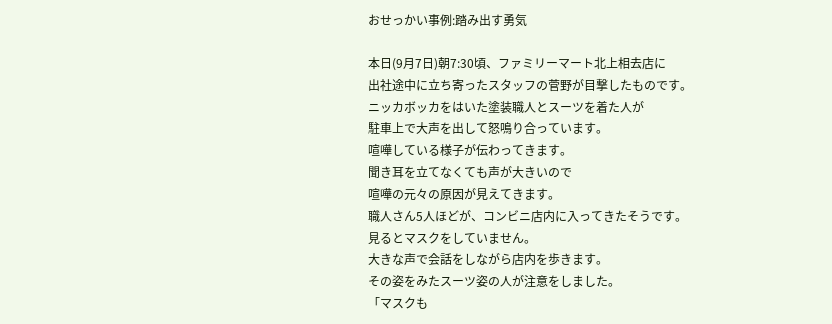おせっかい事例:踏み出す勇気

本日(9月7日)朝7:30頃、ファミリーマート北上相去店に
出社途中に立ち寄ったスタッフの菅野が目撃したものです。
ニッカボッカをはいた塗装職人とスーツを着た人が
駐車上で大声を出して怒鳴り合っています。
喧嘩している様子が伝わってきます。
聞き耳を立てなくても声が大きいので
喧嘩の元々の原因が見えてきます。
職人さん5人ほどが、コンビニ店内に入ってきたそうです。
見るとマスクをしていません。
大きな声で会話をしながら店内を歩きます。
その姿をみたスーツ姿の人が注意をしました。
「マスクも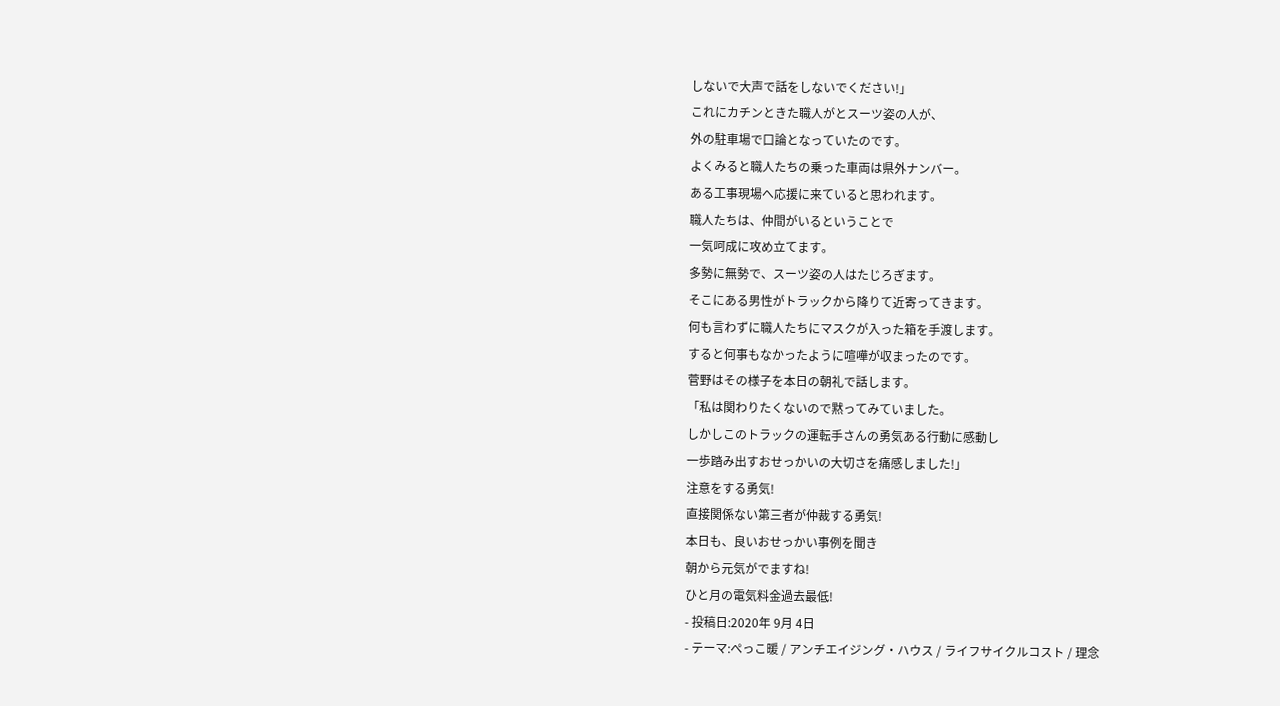しないで大声で話をしないでください!」
これにカチンときた職人がとスーツ姿の人が、
外の駐車場で口論となっていたのです。
よくみると職人たちの乗った車両は県外ナンバー。
ある工事現場へ応援に来ていると思われます。
職人たちは、仲間がいるということで
一気呵成に攻め立てます。
多勢に無勢で、スーツ姿の人はたじろぎます。
そこにある男性がトラックから降りて近寄ってきます。
何も言わずに職人たちにマスクが入った箱を手渡します。
すると何事もなかったように喧嘩が収まったのです。
菅野はその様子を本日の朝礼で話します。
「私は関わりたくないので黙ってみていました。
しかしこのトラックの運転手さんの勇気ある行動に感動し
一歩踏み出すおせっかいの大切さを痛感しました!」
注意をする勇気!
直接関係ない第三者が仲裁する勇気!
本日も、良いおせっかい事例を聞き
朝から元気がでますね!
ひと月の電気料金過去最低!
- 投稿日:2020年 9月 4日
- テーマ:ぺっこ暖 / アンチエイジング・ハウス / ライフサイクルコスト / 理念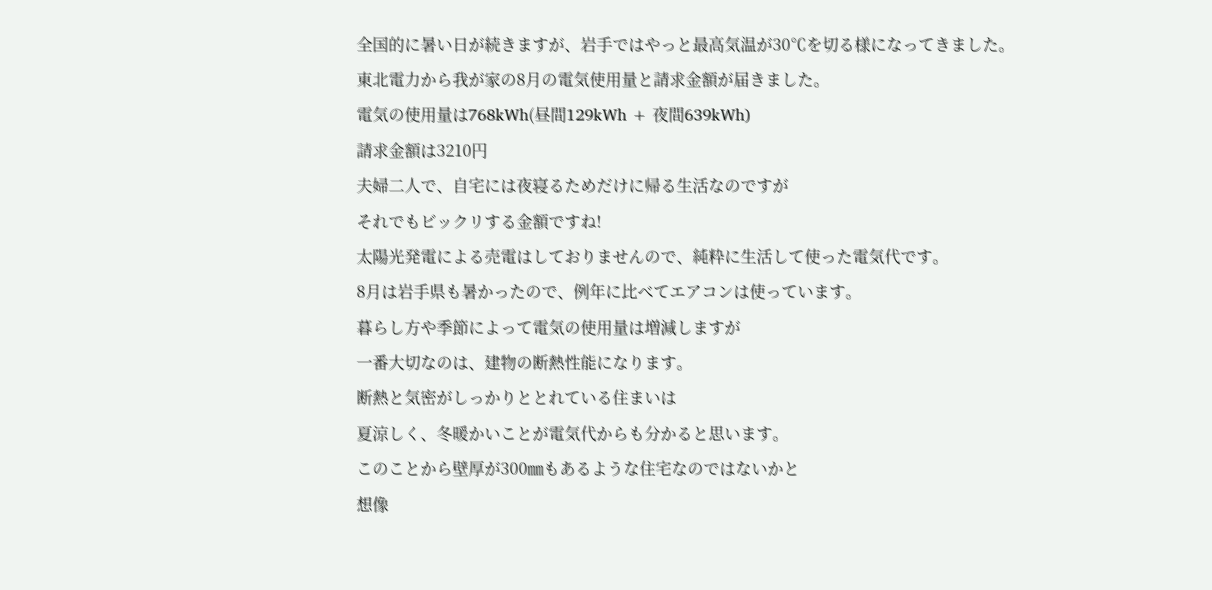全国的に暑い日が続きますが、岩手ではやっと最高気温が30℃を切る様になってきました。
東北電力から我が家の8月の電気使用量と請求金額が届きました。
電気の使用量は768kWh(昼間129kWh + 夜間639kWh)
請求金額は3210円
夫婦二人で、自宅には夜寝るためだけに帰る生活なのですが
それでもビックリする金額ですね!
太陽光発電による売電はしておりませんので、純粋に生活して使った電気代です。
8月は岩手県も暑かったので、例年に比べてエアコンは使っています。
暮らし方や季節によって電気の使用量は増減しますが
一番大切なのは、建物の断熱性能になります。
断熱と気密がしっかりととれている住まいは
夏涼しく、冬暖かいことが電気代からも分かると思います。
このことから壁厚が300㎜もあるような住宅なのではないかと
想像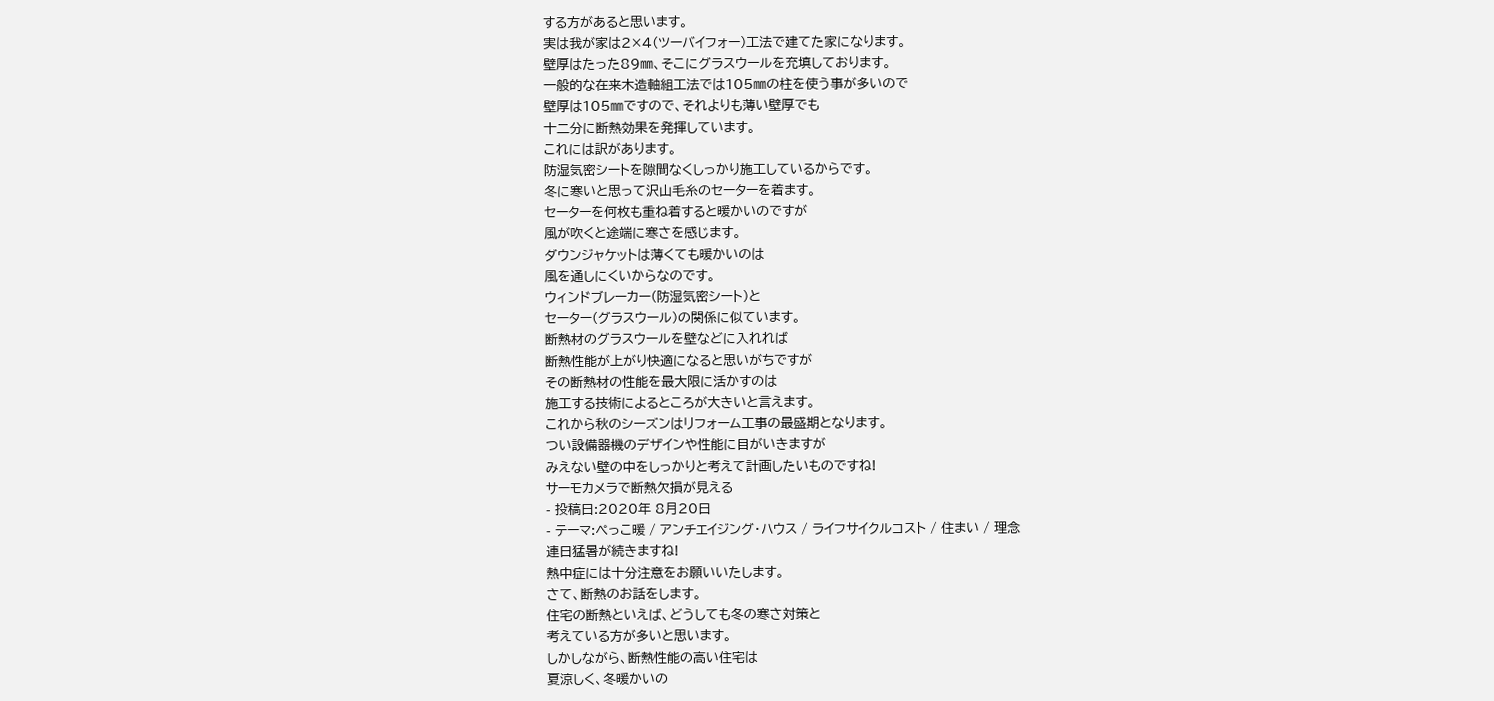する方があると思います。
実は我が家は2×4(ツーバイフォー)工法で建てた家になります。
壁厚はたった89㎜、そこにグラスウールを充填しております。
一般的な在来木造軸組工法では105㎜の柱を使う事が多いので
壁厚は105㎜ですので、それよりも薄い壁厚でも
十二分に断熱効果を発揮しています。
これには訳があります。
防湿気密シートを隙間なくしっかり施工しているからです。
冬に寒いと思って沢山毛糸のセーターを着ます。
セーターを何枚も重ね着すると暖かいのですが
風が吹くと途端に寒さを感じます。
ダウンジャケットは薄くても暖かいのは
風を通しにくいからなのです。
ウィンドブレーカー(防湿気密シート)と
セーター(グラスウール)の関係に似ています。
断熱材のグラスウールを壁などに入れれば
断熱性能が上がり快適になると思いがちですが
その断熱材の性能を最大限に活かすのは
施工する技術によるところが大きいと言えます。
これから秋のシーズンはリフォーム工事の最盛期となります。
つい設備器機のデザインや性能に目がいきますが
みえない壁の中をしっかりと考えて計画したいものですね!
サーモカメラで断熱欠損が見える
- 投稿日:2020年 8月20日
- テーマ:ぺっこ暖 / アンチエイジング・ハウス / ライフサイクルコスト / 住まい / 理念
連日猛暑が続きますね!
熱中症には十分注意をお願いいたします。
さて、断熱のお話をします。
住宅の断熱といえば、どうしても冬の寒さ対策と
考えている方が多いと思います。
しかしながら、断熱性能の高い住宅は
夏涼しく、冬暖かいの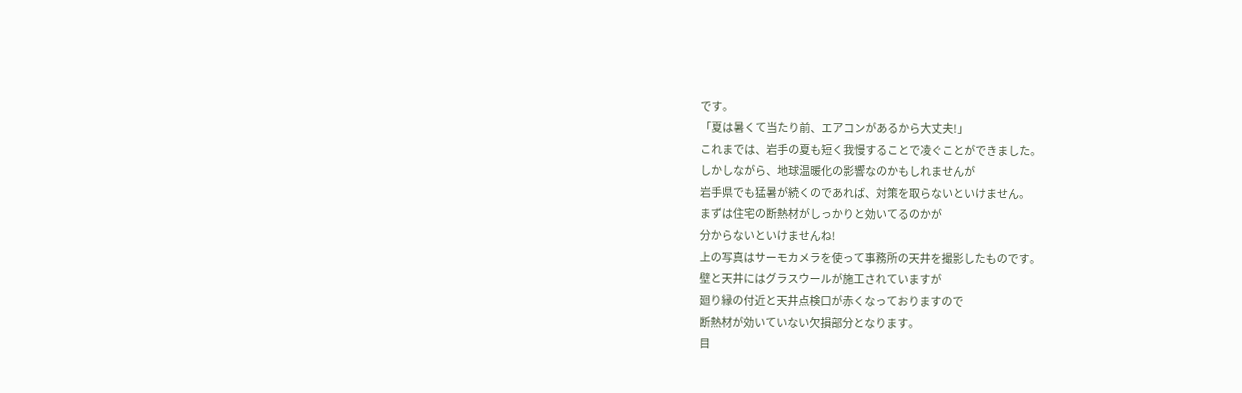です。
「夏は暑くて当たり前、エアコンがあるから大丈夫!」
これまでは、岩手の夏も短く我慢することで凌ぐことができました。
しかしながら、地球温暖化の影響なのかもしれませんが
岩手県でも猛暑が続くのであれば、対策を取らないといけません。
まずは住宅の断熱材がしっかりと効いてるのかが
分からないといけませんね!
上の写真はサーモカメラを使って事務所の天井を撮影したものです。
壁と天井にはグラスウールが施工されていますが
廻り縁の付近と天井点検口が赤くなっておりますので
断熱材が効いていない欠損部分となります。
目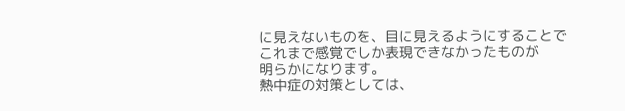に見えないものを、目に見えるようにすることで
これまで感覚でしか表現できなかったものが
明らかになります。
熱中症の対策としては、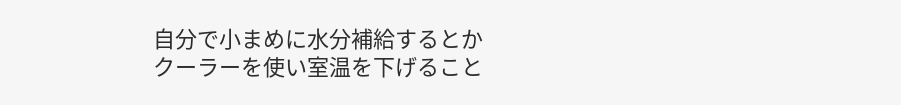自分で小まめに水分補給するとか
クーラーを使い室温を下げること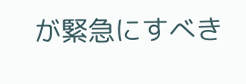が緊急にすべき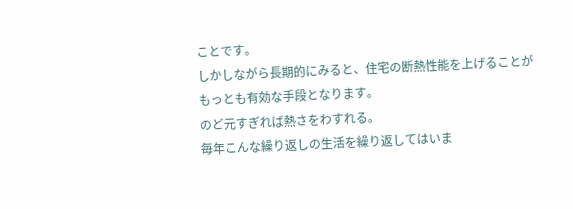ことです。
しかしながら長期的にみると、住宅の断熱性能を上げることが
もっとも有効な手段となります。
のど元すぎれば熱さをわすれる。
毎年こんな繰り返しの生活を繰り返してはいま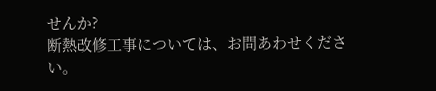せんか?
断熱改修工事については、お問あわせください。